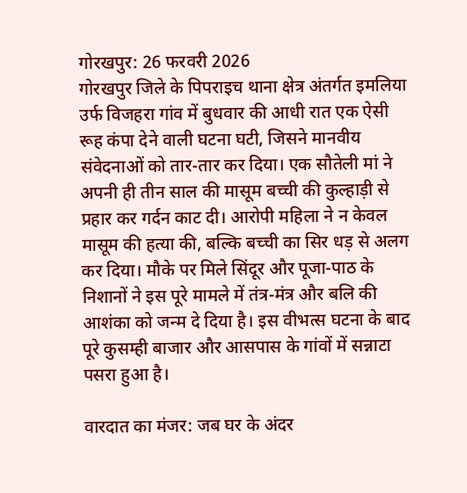गोरखपुर: 26 फरवरी 2026
गोरखपुर जिले के पिपराइच थाना क्षेत्र अंतर्गत इमलिया उर्फ विजहरा गांव में बुधवार की आधी रात एक ऐसी रूह कंपा देने वाली घटना घटी, जिसने मानवीय संवेदनाओं को तार-तार कर दिया। एक सौतेली मां ने अपनी ही तीन साल की मासूम बच्ची की कुल्हाड़ी से प्रहार कर गर्दन काट दी। आरोपी महिला ने न केवल मासूम की हत्या की, बल्कि बच्ची का सिर धड़ से अलग कर दिया। मौके पर मिले सिंदूर और पूजा-पाठ के निशानों ने इस पूरे मामले में तंत्र-मंत्र और बलि की आशंका को जन्म दे दिया है। इस वीभत्स घटना के बाद पूरे कुसम्ही बाजार और आसपास के गांवों में सन्नाटा पसरा हुआ है।

वारदात का मंजर: जब घर के अंदर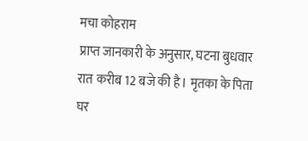मचा कोहराम
प्राप्त जानकारी के अनुसार, घटना बुधवार रात करीब 12 बजे की है। मृतका के पिता घर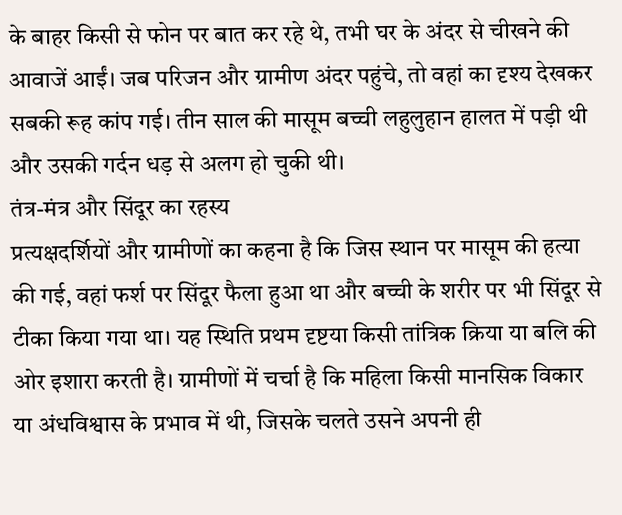के बाहर किसी से फोन पर बात कर रहे थे, तभी घर के अंदर से चीखने की आवाजें आईं। जब परिजन और ग्रामीण अंदर पहुंचे, तो वहां का दृश्य देखकर सबकी रूह कांप गई। तीन साल की मासूम बच्ची लहुलुहान हालत में पड़ी थी और उसकी गर्दन धड़ से अलग हो चुकी थी।
तंत्र-मंत्र और सिंदूर का रहस्य
प्रत्यक्षदर्शियों और ग्रामीणों का कहना है कि जिस स्थान पर मासूम की हत्या की गई, वहां फर्श पर सिंदूर फैला हुआ था और बच्ची के शरीर पर भी सिंदूर से टीका किया गया था। यह स्थिति प्रथम दृष्टया किसी तांत्रिक क्रिया या बलि की ओर इशारा करती है। ग्रामीणों में चर्चा है कि महिला किसी मानसिक विकार या अंधविश्वास के प्रभाव में थी, जिसके चलते उसने अपनी ही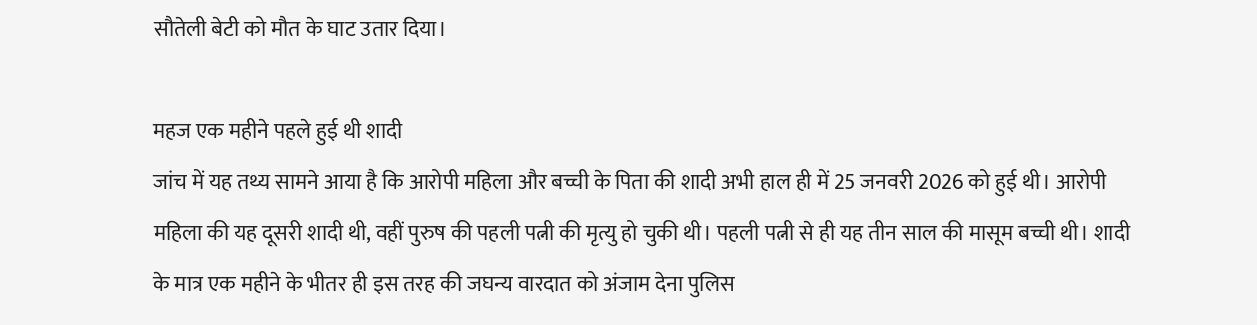सौतेली बेटी को मौत के घाट उतार दिया।

महज एक महीने पहले हुई थी शादी
जांच में यह तथ्य सामने आया है कि आरोपी महिला और बच्ची के पिता की शादी अभी हाल ही में 25 जनवरी 2026 को हुई थी। आरोपी महिला की यह दूसरी शादी थी, वहीं पुरुष की पहली पत्नी की मृत्यु हो चुकी थी। पहली पत्नी से ही यह तीन साल की मासूम बच्ची थी। शादी के मात्र एक महीने के भीतर ही इस तरह की जघन्य वारदात को अंजाम देना पुलिस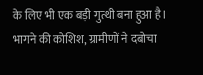के लिए भी एक बड़ी गुत्थी बना हुआ है।
भागने की कोशिश, ग्रामीणों ने दबोचा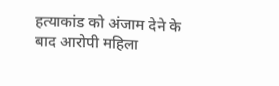हत्याकांड को अंजाम देने के बाद आरोपी महिला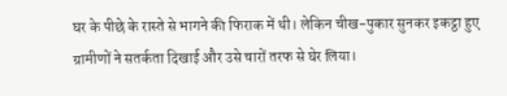घर के पीछे के रास्ते से भागने की फिराक में थी। लेकिन चीख-पुकार सुनकर इकट्ठा हुए ग्रामीणों ने सतर्कता दिखाई और उसे चारों तरफ से घेर लिया।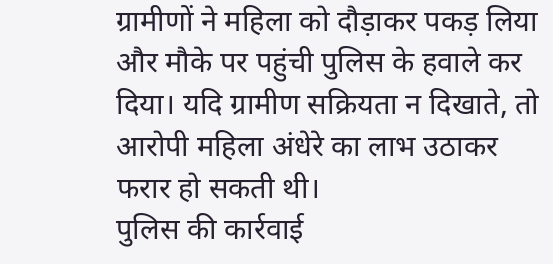ग्रामीणों ने महिला को दौड़ाकर पकड़ लिया और मौके पर पहुंची पुलिस के हवाले कर दिया। यदि ग्रामीण सक्रियता न दिखाते, तो आरोपी महिला अंधेरे का लाभ उठाकर फरार हो सकती थी।
पुलिस की कार्रवाई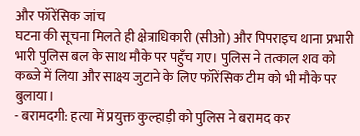और फॉरेंसिक जांच
घटना की सूचना मिलते ही क्षेत्राधिकारी (सीओ) और पिपराइच थाना प्रभारी भारी पुलिस बल के साथ मौके पर पहुँच गए। पुलिस ने तत्काल शव को कब्जे में लिया और साक्ष्य जुटाने के लिए फॉरेंसिक टीम को भी मौके पर बुलाया।
- बरामदगी: हत्या में प्रयुक्त कुल्हाड़ी को पुलिस ने बरामद कर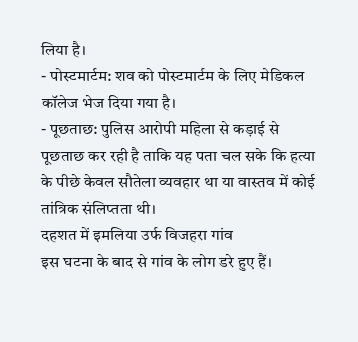लिया है।
- पोस्टमार्टम: शव को पोस्टमार्टम के लिए मेडिकल कॉलेज भेज दिया गया है।
- पूछताछ: पुलिस आरोपी महिला से कड़ाई से पूछताछ कर रही है ताकि यह पता चल सके कि हत्या के पीछे केवल सौतेला व्यवहार था या वास्तव में कोई तांत्रिक संलिप्तता थी।
दहशत में इमलिया उर्फ विजहरा गांव
इस घटना के बाद से गांव के लोग डरे हुए हैं।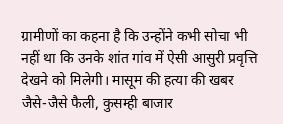ग्रामीणों का कहना है कि उन्होंने कभी सोचा भी नहीं था कि उनके शांत गांव में ऐसी आसुरी प्रवृत्ति देखने को मिलेगी। मासूम की हत्या की खबर जैसे-जैसे फैली, कुसम्ही बाजार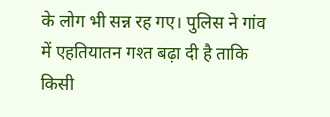के लोग भी सन्न रह गए। पुलिस ने गांव में एहतियातन गश्त बढ़ा दी है ताकि किसी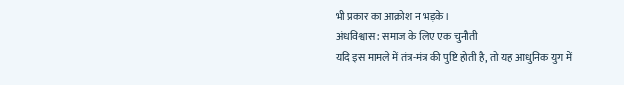भी प्रकार का आक्रोश न भड़के।
अंधविश्वास: समाज के लिए एक चुनौती
यदि इस मामले में तंत्र-मंत्र की पुष्टि होती है, तो यह आधुनिक युग में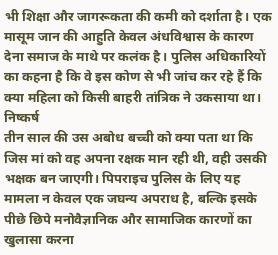भी शिक्षा और जागरूकता की कमी को दर्शाता है। एक मासूम जान की आहुति केवल अंधविश्वास के कारण देना समाज के माथे पर कलंक है। पुलिस अधिकारियों का कहना है कि वे इस कोण से भी जांच कर रहे हैं कि क्या महिला को किसी बाहरी तांत्रिक ने उकसाया था।
निष्कर्ष
तीन साल की उस अबोध बच्ची को क्या पता था कि जिस मां को वह अपना रक्षक मान रही थी, वही उसकी भक्षक बन जाएगी। पिपराइच पुलिस के लिए यह मामला न केवल एक जघन्य अपराध है, बल्कि इसके पीछे छिपे मनोवैज्ञानिक और सामाजिक कारणों का खुलासा करना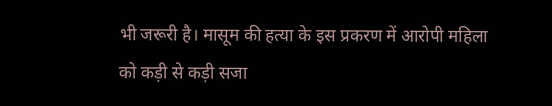भी जरूरी है। मासूम की हत्या के इस प्रकरण में आरोपी महिला को कड़ी से कड़ी सजा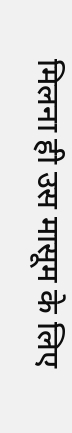मिलना ही उस मासूम के लिए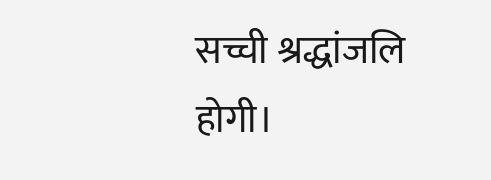सच्ची श्रद्धांजलि होगी।